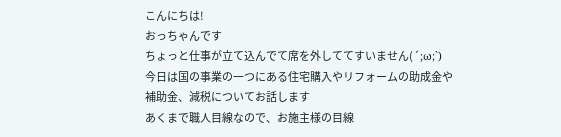こんにちは!
おっちゃんです
ちょっと仕事が立て込んでて席を外しててすいません(´;ω;`)
今日は国の事業の一つにある住宅購入やリフォームの助成金や補助金、減税についてお話します
あくまで職人目線なので、お施主様の目線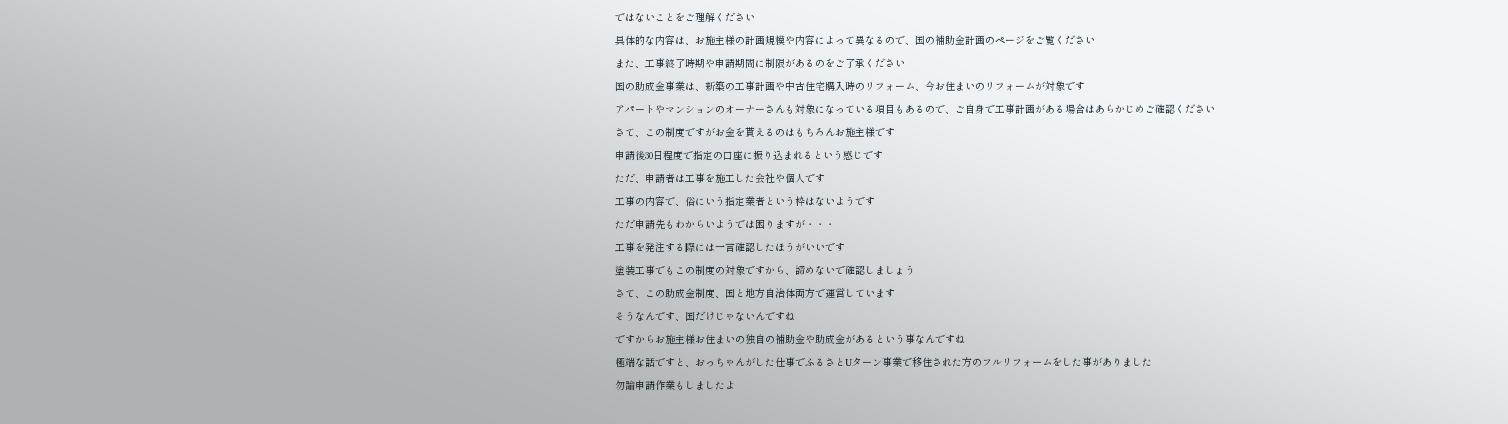ではないことをご理解ください
具体的な内容は、お施主様の計画規模や内容によって異なるので、国の補助金計画のページをご覧ください
また、工事終了時期や申請期間に制限があるのをご了承ください
国の助成金事業は、新築の工事計画や中古住宅購入時のリフォーム、今お住まいのリフォームが対象です
アパートやマンションのオーナーさんも対象になっている項目もあるので、ご自身で工事計画がある場合はあらかじめご確認ください
さて、この制度ですがお金を貰えるのはもちろんお施主様です
申請後30日程度で指定の口座に振り込まれるという感じです
ただ、申請者は工事を施工した会社や個人です
工事の内容で、俗にいう指定業者という枠はないようです
ただ申請先もわからいようでは困りますが・・・
工事を発注する際には一言確認したほうがいいです
塗装工事でもこの制度の対象ですから、諦めないで確認しましょう
さて、この助成金制度、国と地方自治体両方で運営しています
そうなんです、国だけじゃないんですね
ですからお施主様お住まいの独自の補助金や助成金があるという事なんですね
極端な話ですと、おっちゃんがした仕事でふるさとUターン事業で移住された方のフルリフォームをした事がありました
勿論申請作業もしましたよ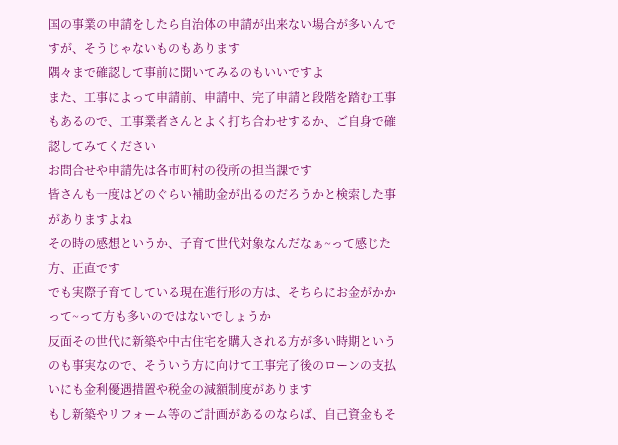国の事業の申請をしたら自治体の申請が出来ない場合が多いんですが、そうじゃないものもあります
隅々まで確認して事前に聞いてみるのもいいですよ
また、工事によって申請前、申請中、完了申請と段階を踏む工事もあるので、工事業者さんとよく打ち合わせするか、ご自身で確認してみてください
お問合せや申請先は各市町村の役所の担当課です
皆さんも一度はどのぐらい補助金が出るのだろうかと検索した事がありますよね
その時の感想というか、子育て世代対象なんだなぁ~って感じた方、正直です
でも実際子育てしている現在進行形の方は、そちらにお金がかかって~って方も多いのではないでしょうか
反面その世代に新築や中古住宅を購入される方が多い時期というのも事実なので、そういう方に向けて工事完了後のローンの支払いにも金利優遇措置や税金の減額制度があります
もし新築やリフォーム等のご計画があるのならば、自己資金もそ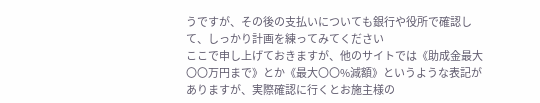うですが、その後の支払いについても銀行や役所で確認して、しっかり計画を練ってみてください
ここで申し上げておきますが、他のサイトでは《助成金最大〇〇万円まで》とか《最大〇〇%減額》というような表記がありますが、実際確認に行くとお施主様の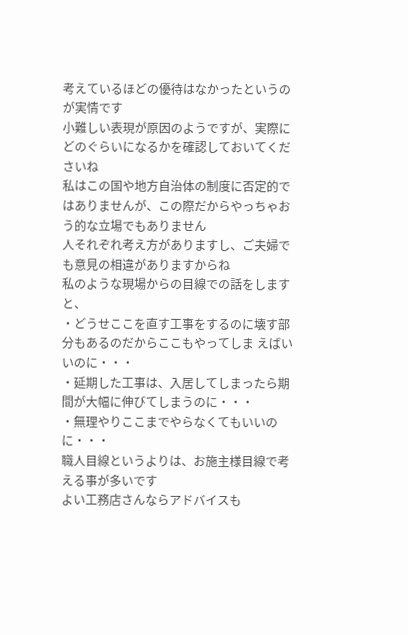考えているほどの優待はなかったというのが実情です
小難しい表現が原因のようですが、実際にどのぐらいになるかを確認しておいてくださいね
私はこの国や地方自治体の制度に否定的ではありませんが、この際だからやっちゃおう的な立場でもありません
人それぞれ考え方がありますし、ご夫婦でも意見の相違がありますからね
私のような現場からの目線での話をしますと、
・どうせここを直す工事をするのに壊す部分もあるのだからここもやってしま えばいいのに・・・
・延期した工事は、入居してしまったら期間が大幅に伸びてしまうのに・・・
・無理やりここまでやらなくてもいいのに・・・
職人目線というよりは、お施主様目線で考える事が多いです
よい工務店さんならアドバイスも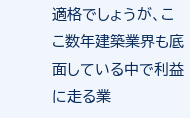適格でしょうが、ここ数年建築業界も底面している中で利益に走る業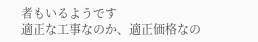者もいるようです
適正な工事なのか、適正価格なの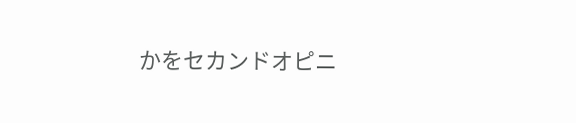かをセカンドオピニ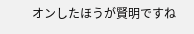オンしたほうが賢明ですね